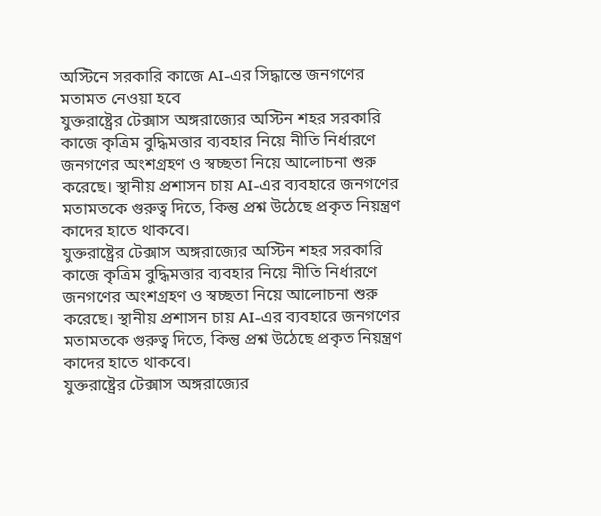অস্টিনে সরকারি কাজে AI-এর সিদ্ধান্তে জনগণের মতামত নেওয়া হবে
যুক্তরাষ্ট্রের টেক্সাস অঙ্গরাজ্যের অস্টিন শহর সরকারি কাজে কৃত্রিম বুদ্ধিমত্তার ব্যবহার নিয়ে নীতি নির্ধারণে জনগণের অংশগ্রহণ ও স্বচ্ছতা নিয়ে আলোচনা শুরু করেছে। স্থানীয় প্রশাসন চায় AI-এর ব্যবহারে জনগণের মতামতকে গুরুত্ব দিতে, কিন্তু প্রশ্ন উঠেছে প্রকৃত নিয়ন্ত্রণ কাদের হাতে থাকবে।
যুক্তরাষ্ট্রের টেক্সাস অঙ্গরাজ্যের অস্টিন শহর সরকারি কাজে কৃত্রিম বুদ্ধিমত্তার ব্যবহার নিয়ে নীতি নির্ধারণে জনগণের অংশগ্রহণ ও স্বচ্ছতা নিয়ে আলোচনা শুরু করেছে। স্থানীয় প্রশাসন চায় AI-এর ব্যবহারে জনগণের মতামতকে গুরুত্ব দিতে, কিন্তু প্রশ্ন উঠেছে প্রকৃত নিয়ন্ত্রণ কাদের হাতে থাকবে।
যুক্তরাষ্ট্রের টেক্সাস অঙ্গরাজ্যের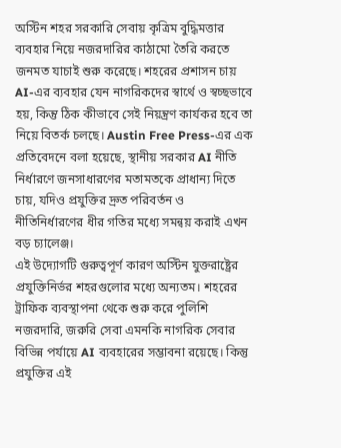অস্টিন শহর সরকারি সেবায় কৃত্রিম বুদ্ধিমত্তার ব্যবহার নিয়ে নজরদারির কাঠামো তৈরি করতে জনমত যাচাই শুরু করেছে। শহরের প্রশাসন চায় AI-এর ব্যবহার যেন নাগরিকদের স্বার্থে ও স্বচ্ছভাবে হয়, কিন্তু ঠিক কীভাবে সেই নিয়ন্ত্রণ কার্যকর হবে তা নিয়ে বিতর্ক চলছে। Austin Free Press-এর এক প্রতিবেদনে বলা হয়েছে, স্থানীয় সরকার AI নীতি নির্ধারণে জনসাধারণের মতামতকে প্রাধান্য দিতে চায়, যদিও প্রযুক্তির দ্রুত পরিবর্তন ও নীতিনির্ধারণের ধীর গতির মধ্যে সমন্বয় করাই এখন বড় চ্যালেঞ্জ।
এই উদ্যোগটি গুরুত্বপূর্ণ কারণ অস্টিন যুক্তরাষ্ট্রের প্রযুক্তিনির্ভর শহরগুলোর মধ্যে অন্যতম। শহরের ট্রাফিক ব্যবস্থাপনা থেকে শুরু করে পুলিশি নজরদারি, জরুরি সেবা এমনকি নাগরিক সেবার বিভিন্ন পর্যায়ে AI ব্যবহারের সম্ভাবনা রয়েছে। কিন্তু প্রযুক্তির এই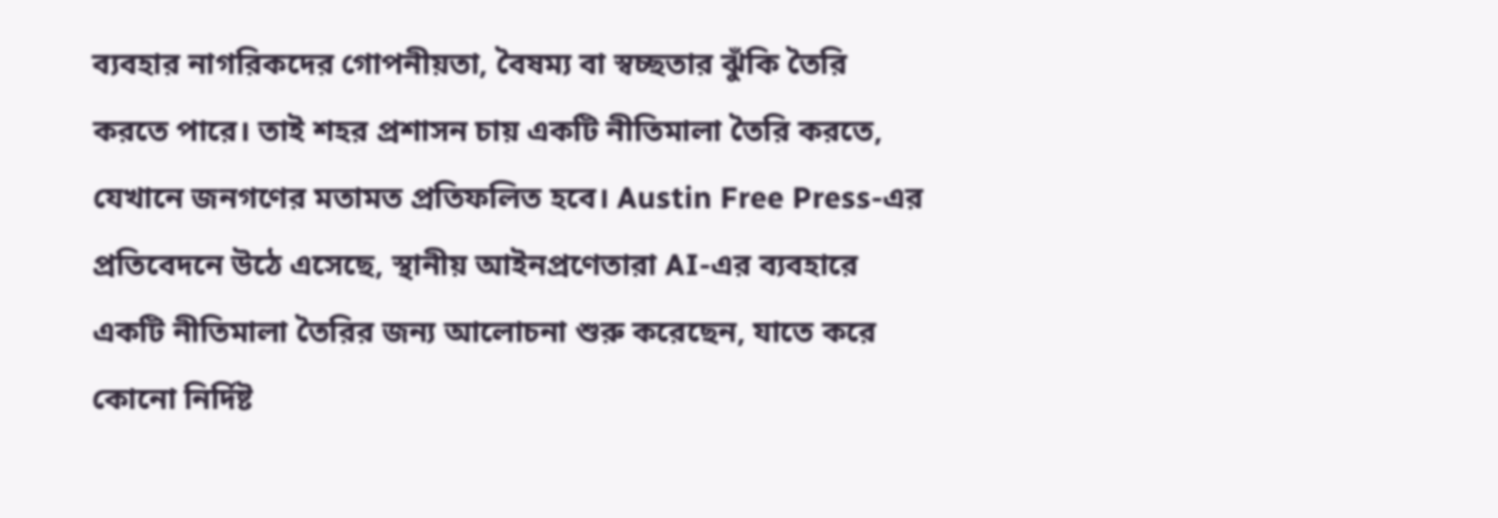ব্যবহার নাগরিকদের গোপনীয়তা, বৈষম্য বা স্বচ্ছতার ঝুঁকি তৈরি করতে পারে। তাই শহর প্রশাসন চায় একটি নীতিমালা তৈরি করতে, যেখানে জনগণের মতামত প্রতিফলিত হবে। Austin Free Press-এর প্রতিবেদনে উঠে এসেছে, স্থানীয় আইনপ্রণেতারা AI-এর ব্যবহারে একটি নীতিমালা তৈরির জন্য আলোচনা শুরু করেছেন, যাতে করে কোনো নির্দিষ্ট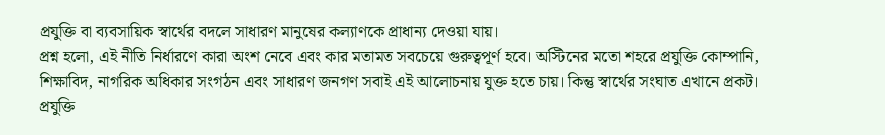প্রযুক্তি বা ব্যবসায়িক স্বার্থের বদলে সাধারণ মানুষের কল্যাণকে প্রাধান্য দেওয়া যায়।
প্রশ্ন হলো, এই নীতি নির্ধারণে কারা অংশ নেবে এবং কার মতামত সবচেয়ে গুরুত্বপূর্ণ হবে। অস্টিনের মতো শহরে প্রযুক্তি কোম্পানি, শিক্ষাবিদ, নাগরিক অধিকার সংগঠন এবং সাধারণ জনগণ সবাই এই আলোচনায় যুক্ত হতে চায়। কিন্তু স্বার্থের সংঘাত এখানে প্রকট। প্রযুক্তি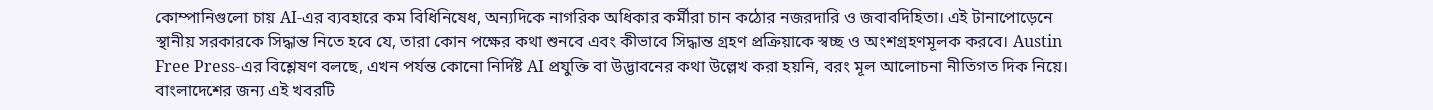কোম্পানিগুলো চায় AI-এর ব্যবহারে কম বিধিনিষেধ, অন্যদিকে নাগরিক অধিকার কর্মীরা চান কঠোর নজরদারি ও জবাবদিহিতা। এই টানাপোড়েনে স্থানীয় সরকারকে সিদ্ধান্ত নিতে হবে যে, তারা কোন পক্ষের কথা শুনবে এবং কীভাবে সিদ্ধান্ত গ্রহণ প্রক্রিয়াকে স্বচ্ছ ও অংশগ্রহণমূলক করবে। Austin Free Press-এর বিশ্লেষণ বলছে, এখন পর্যন্ত কোনো নির্দিষ্ট AI প্রযুক্তি বা উদ্ভাবনের কথা উল্লেখ করা হয়নি, বরং মূল আলোচনা নীতিগত দিক নিয়ে।
বাংলাদেশের জন্য এই খবরটি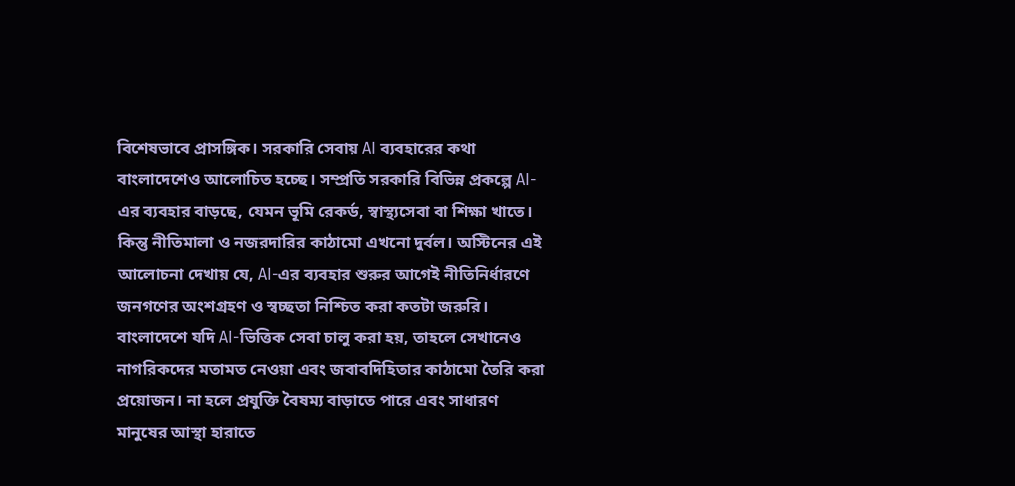বিশেষভাবে প্রাসঙ্গিক। সরকারি সেবায় AI ব্যবহারের কথা বাংলাদেশেও আলোচিত হচ্ছে। সম্প্রতি সরকারি বিভিন্ন প্রকল্পে AI-এর ব্যবহার বাড়ছে, যেমন ভূমি রেকর্ড, স্বাস্থ্যসেবা বা শিক্ষা খাতে। কিন্তু নীতিমালা ও নজরদারির কাঠামো এখনো দুর্বল। অস্টিনের এই আলোচনা দেখায় যে, AI-এর ব্যবহার শুরুর আগেই নীতিনির্ধারণে জনগণের অংশগ্রহণ ও স্বচ্ছতা নিশ্চিত করা কতটা জরুরি। বাংলাদেশে যদি AI-ভিত্তিক সেবা চালু করা হয়, তাহলে সেখানেও নাগরিকদের মতামত নেওয়া এবং জবাবদিহিতার কাঠামো তৈরি করা প্রয়োজন। না হলে প্রযুক্তি বৈষম্য বাড়াতে পারে এবং সাধারণ মানুষের আস্থা হারাতে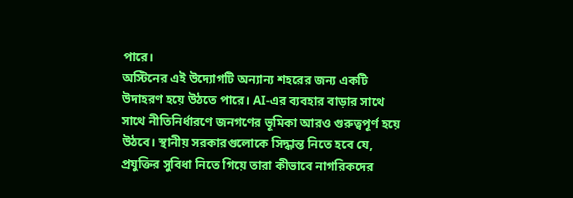পারে।
অস্টিনের এই উদ্যোগটি অন্যান্য শহরের জন্য একটি উদাহরণ হয়ে উঠতে পারে। AI-এর ব্যবহার বাড়ার সাথে সাথে নীতিনির্ধারণে জনগণের ভূমিকা আরও গুরুত্বপূর্ণ হয়ে উঠবে। স্থানীয় সরকারগুলোকে সিদ্ধান্ত নিতে হবে যে, প্রযুক্তির সুবিধা নিতে গিয়ে তারা কীভাবে নাগরিকদের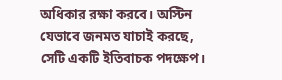অধিকার রক্ষা করবে। অস্টিন যেভাবে জনমত যাচাই করছে, সেটি একটি ইতিবাচক পদক্ষেপ।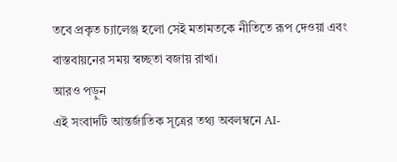তবে প্রকৃত চ্যালেঞ্জ হলো সেই মতামতকে নীতিতে রূপ দেওয়া এবং বাস্তবায়নের সময় স্বচ্ছতা বজায় রাখা।
আরও পড়ুন
এই সংবাদটি আন্তর্জাতিক সূত্রের তথ্য অবলম্বনে AI-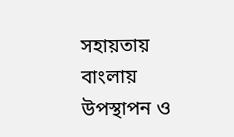সহায়তায় বাংলায় উপস্থাপন ও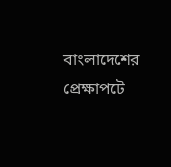বাংলাদেশের প্রেক্ষাপটে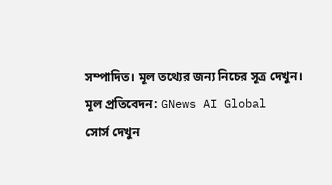সম্পাদিত। মূল তথ্যের জন্য নিচের সূত্র দেখুন।
মূল প্রতিবেদন: GNews AI Global
সোর্স দেখুন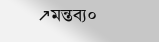↗মন্তব্য০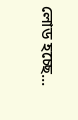লোড হচ্ছে...